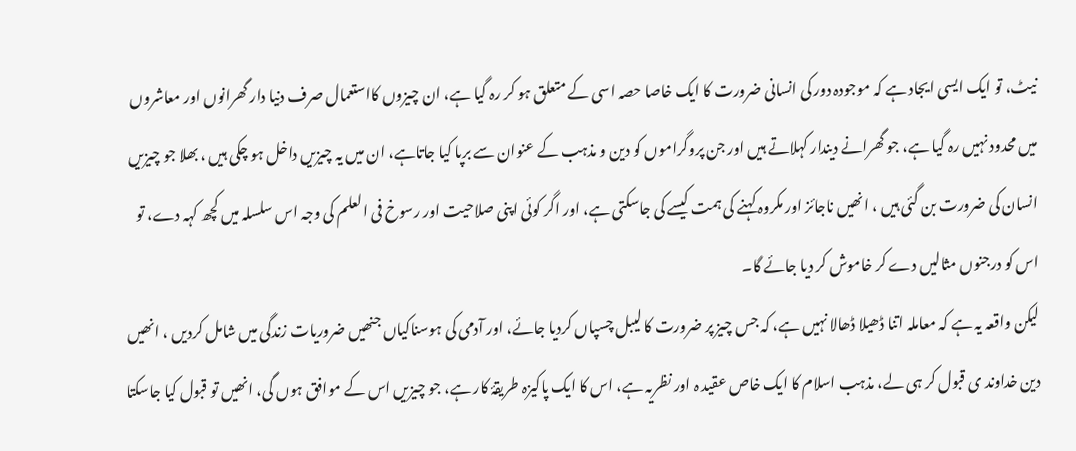نیٹ، تو ایک ایسی ایجاد ہے کہ موجودہ دور کی انسانی ضرورت کا ایک خاصا حصہ اسی کے متعلق ہو کر رہ گیا ہے، ان چیزوں کااستعمال صرف دنیا دار گھرانوں اور معاشروں میں محدود نہیں رہ گیا ہے، جو گھرانے دیندار کہلاتے ہیں اور جن پروگراموں کو دین و مذہب کے عنوان سے برپا کیا جاتاہے، ان میں یہ چیزیں داخل ہو چکی ہیں ، بھلا جو چیزیں انسان کی ضرورت بن گئی ہیں ، انھیں ناجائز اور مکروہ کہنے کی ہمت کیسے کی جاسکتی ہے، اور اگر کوئی اپنی صلاحیت اور رسوخ فی العلم کی وجہ اس سلسلہ میں کچھ کہہ دے، تو اس کو درجنوں مثالیں دے کر خاموش کر دیا جائے گا۔
لیکن واقعہ یہ ہے کہ معاملہ اتنا ڈھیلا ڈھالا نہیں ہے، کہ جس چیز پر ضرورت کا لیبل چسپاں کردیا جائے، اور آدمی کی ہوسناکیاں جنھیں ضروریات زندگی میں شامل کردیں ، انھیں دین خداوند ی قبول کر ہی لے، مذہب اسلام کا ایک خاص عقید ہ اور نظریہ ہے، اس کا ایک پاکیزہ طریقۂ کار ہے، جو چیزیں اس کے موافق ہوں گی، انھیں تو قبول کیا جاسکتا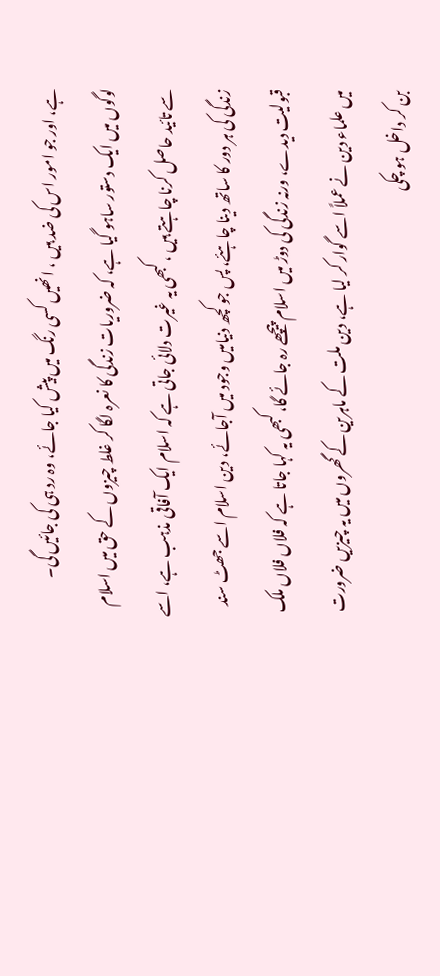ہے، اور جو امور اس کی ضد ہیں ، انھیں کسی رنگ میں پیش کیا جائے، وہ رد ہی کی جائیں گی۔
لوگوں میں ایک دستور ساہو گیا ہے، کہ ضروریات زندگی کا نعرہ لگا کر غلط چیزوں کے حق میں اسلام سے تائید حاصل کرنا چاہتے ہیں ، کبھی یہ غیرت دلائی جاتی ہے کہ اسلام ایک آفاقی مذہب ہے، اسے زندگی کی ہر دور کا ساتھ دینا چاہئے، پس جو کچھ دنیامیں وجود میں آجائے، دین اسلام اسے جھٹ سند قبولیت دیدے، ورنہ زندگی کی دوڑ میں اسلام پیچھے رہ جائے گا، کبھی یہ کہا جاتا ہے کہ فلاں فلاں ملک میں علماء دین نے عملاً اسے گوار کر لیا ہے، دین ملت کے ماہرین کے گھروں میں یہ چیزیں ضرورت بن کر داخل ہو چکی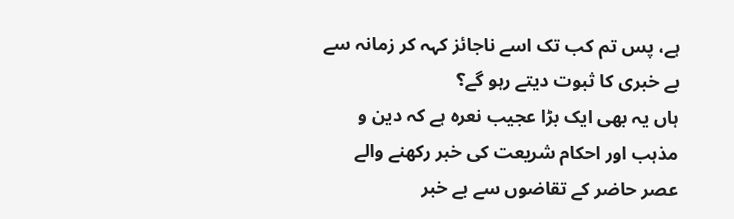ہے، پس تم کب تک اسے ناجائز کہہ کر زمانہ سے بے خبری کا ثبوت دیتے رہو گے؟
ہاں یہ بھی ایک بڑا عجیب نعرہ ہے کہ دین و مذہب اور احکام شریعت کی خبر رکھنے والے عصر حاضر کے تقاضوں سے بے خبر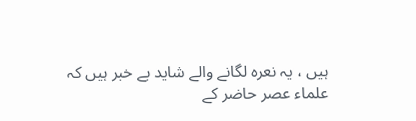ہیں ، یہ نعرہ لگانے والے شاید بے خبر ہیں کہ علماء عصر حاضر کے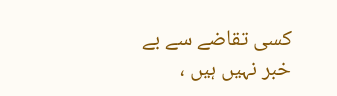کسی تقاضے سے بے خبر نہیں ہیں ،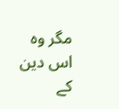مگر وہ اس دین کے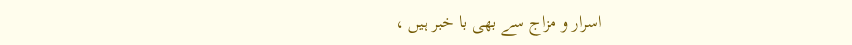اسرار و مزاج سے بھی با خبر ہیں ،